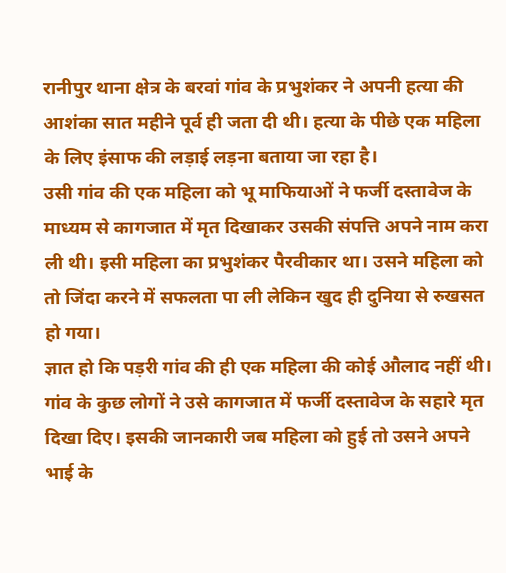रानीपुर थाना क्षेत्र के बरवां गांव के प्रभुशंकर ने अपनी हत्या की आशंका सात महीने पूर्व ही जता दी थी। हत्या के पीछे एक महिला के लिए इंसाफ की लड़ाई लड़ना बताया जा रहा है।
उसी गांव की एक महिला को भू माफियाओं ने फर्जी दस्तावेज के माध्यम से कागजात में मृत दिखाकर उसकी संपत्ति अपने नाम करा ली थी। इसी महिला का प्रभुशंकर पैरवीकार था। उसने महिला को तो जिंदा करने में सफलता पा ली लेकिन खुद ही दुनिया से रुखसत हो गया।
ज्ञात हो कि पड़री गांव की ही एक महिला की कोई औलाद नहीं थी। गांव के कुछ लोगों ने उसे कागजात में फर्जी दस्तावेज के सहारे मृत दिखा दिए। इसकी जानकारी जब महिला को हुई तो उसने अपने भाई के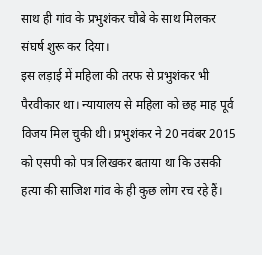साथ ही गांव के प्रभुशंकर चौबे के साथ मिलकर संघर्ष शुरू कर दिया।
इस लड़ाई में महिला की तरफ से प्रभुशंकर भी पैरवीकार था। न्यायालय से महिला को छह माह पूर्व विजय मिल चुकी थी। प्रभुशंकर ने 20 नवंबर 2015 को एसपी को पत्र लिखकर बताया था कि उसकी हत्या की साजिश गांव के ही कुछ लोग रच रहे हैं।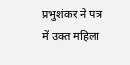प्रभुशंकर ने पत्र में उक्त महिला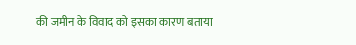की जमीन के विवाद को इसका कारण बताया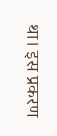था। इस प्रकरण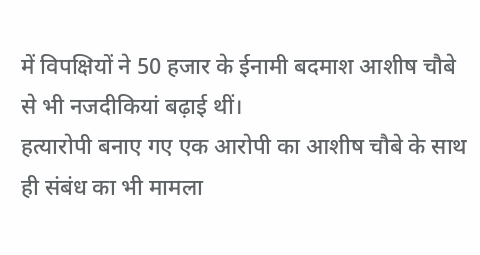में विपक्षियों ने 50 हजार के ईनामी बदमाश आशीष चौबे से भी नजदीकियां बढ़ाई थीं।
हत्यारोपी बनाए गए एक आरोपी का आशीष चौबे के साथ ही संबंध का भी मामला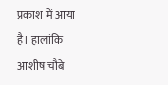प्रकाश में आया है। हालांकि आशीष चौबे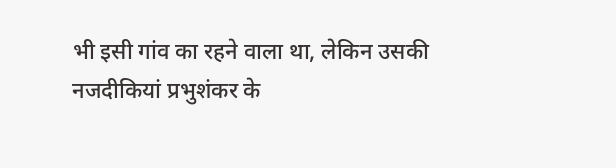भी इसी गांव का रहने वाला था, लेकिन उसकी नजदीकियां प्रभुशंकर के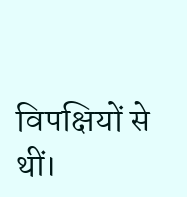विपक्षियों से थीं।